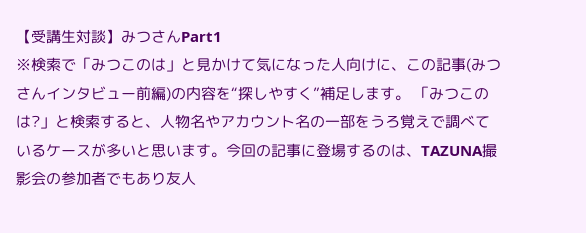【受講生対談】みつさんPart1
※検索で「みつこのは」と見かけて気になった人向けに、この記事(みつさんインタビュー前編)の内容を“探しやすく”補足します。 「みつこのは?」と検索すると、人物名やアカウント名の一部をうろ覚えで調べているケースが多いと思います。今回の記事に登場するのは、TAZUNA撮影会の参加者でもあり友人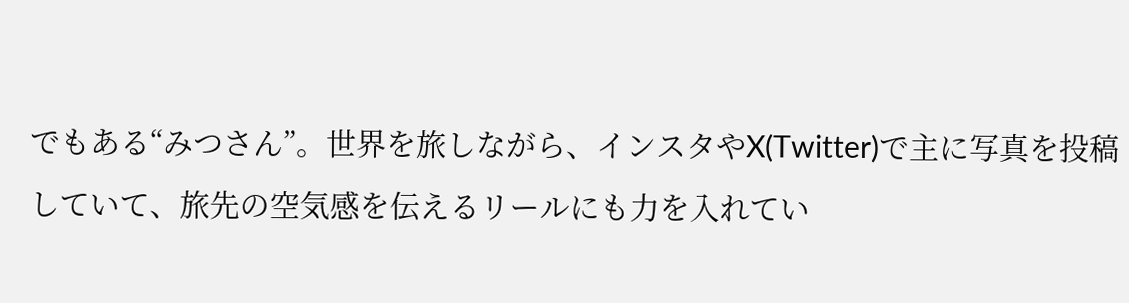でもある“みつさん”。世界を旅しながら、インスタやX(Twitter)で主に写真を投稿していて、旅先の空気感を伝えるリールにも力を入れてい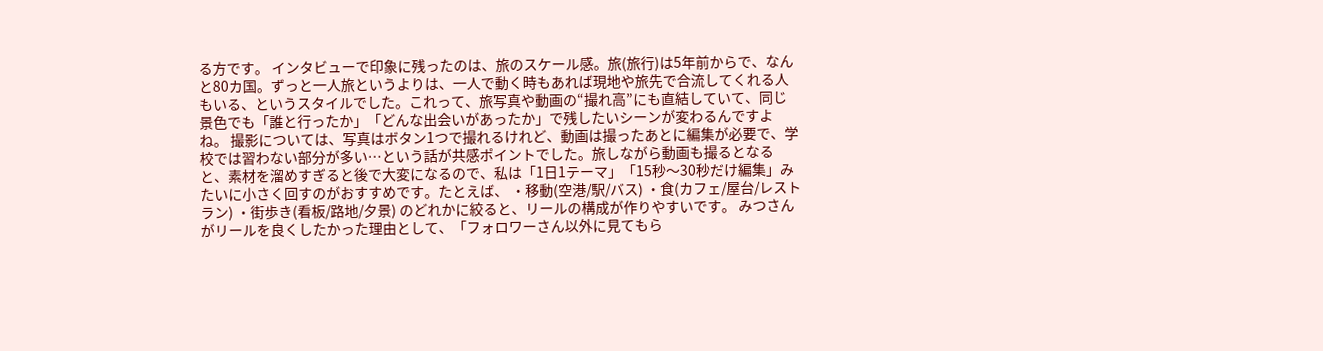る方です。 インタビューで印象に残ったのは、旅のスケール感。旅(旅行)は5年前からで、なんと80カ国。ずっと一人旅というよりは、一人で動く時もあれば現地や旅先で合流してくれる人もいる、というスタイルでした。これって、旅写真や動画の“撮れ高”にも直結していて、同じ景色でも「誰と行ったか」「どんな出会いがあったか」で残したいシーンが変わるんですよね。 撮影については、写真はボタン1つで撮れるけれど、動画は撮ったあとに編集が必要で、学校では習わない部分が多い…という話が共感ポイントでした。旅しながら動画も撮るとなると、素材を溜めすぎると後で大変になるので、私は「1日1テーマ」「15秒〜30秒だけ編集」みたいに小さく回すのがおすすめです。たとえば、 ・移動(空港/駅/バス) ・食(カフェ/屋台/レストラン) ・街歩き(看板/路地/夕景) のどれかに絞ると、リールの構成が作りやすいです。 みつさんがリールを良くしたかった理由として、「フォロワーさん以外に見てもら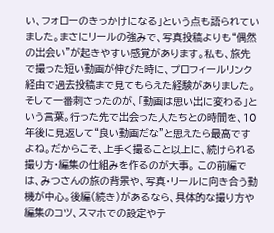い、フォローのきっかけになる」という点も語られていました。まさにリールの強みで、写真投稿よりも“偶然の出会い”が起きやすい感覚があります。私も、旅先で撮った短い動画が伸びた時に、プロフィールリンク経由で過去投稿まで見てもらえた経験がありました。 そして一番刺さったのが、「動画は思い出に変わる」という言葉。行った先で出会った人たちとの時間を、10年後に見返して“良い動画だな”と思えたら最高ですよね。だからこそ、上手く撮ること以上に、続けられる撮り方・編集の仕組みを作るのが大事。 この前編では、みつさんの旅の背景や、写真・リールに向き合う動機が中心。後編(続き)があるなら、具体的な撮り方や編集のコツ、スマホでの設定やテ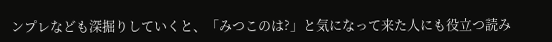ンプレなども深掘りしていくと、「みつこのは?」と気になって来た人にも役立つ読み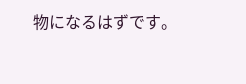物になるはずです。